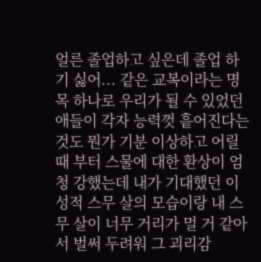얼른 졸업하고 싶은데 졸업 하기 싫어... 같은 교복이라는 명목 하나로 우리가 될 수 있었던 애들이 각자 능력껏 흩어진다는 것도 뭔가 기분 이상하고 어릴 때 부터 스물에 대한 환상이 엄청 강했는데 내가 기대했던 이성적 스무 살의 모습이랑 내 스무 살이 너무 거리가 멀 거 같아서 벌써 두려워 그 괴리감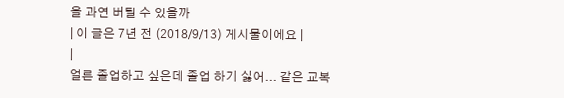을 과연 버틸 수 있을까
| 이 글은 7년 전 (2018/9/13) 게시물이에요 |
|
얼른 졸업하고 싶은데 졸업 하기 싫어... 같은 교복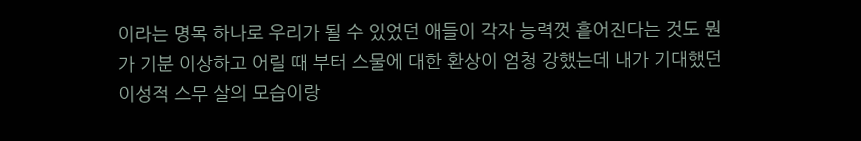이라는 명목 하나로 우리가 될 수 있었던 애들이 각자 능력껏 흩어진다는 것도 뭔가 기분 이상하고 어릴 때 부터 스물에 대한 환상이 엄청 강했는데 내가 기대했던 이성적 스무 살의 모습이랑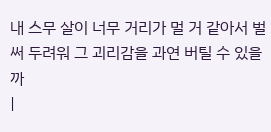내 스무 살이 너무 거리가 멀 거 같아서 벌써 두려워 그 괴리감을 과연 버틸 수 있을까
|